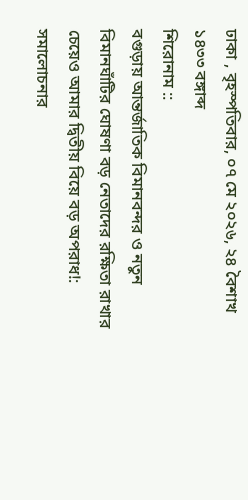ঢাকা , বৃহস্পতিবার, ০৭ মে ২০২৬, ২৪ বৈশাখ ১৪৩৩ বঙ্গাব্দ
শিরোনাম ::
বগুড়ায় আন্তর্জাতিক বিমানবন্দর ও নতুন বিমানঘাঁটির ঘোষণা বড় নেতাদের রক্ষিতা রাখার চেয়েও আমার দ্বিতীয় বিয়ে বড় অপরাধ!: সমালোচনার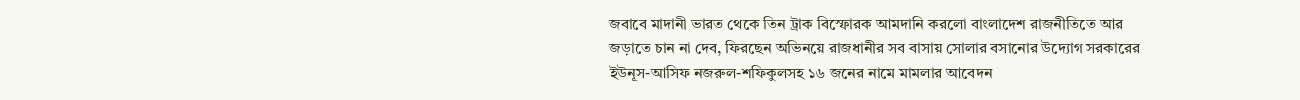জবাবে মাদানী ভারত থেকে তিন ট্রাক বিস্ফোরক আমদানি করলো বাংলাদেশ রাজনীতিতে আর জড়াতে চান না দেব, ফিরছেন অভিনয়ে রাজধানীর সব বাসায় সোলার বসানোর উদ্যোগ সরকারের ইউনূস-আসিফ নজরুল-শফিকুলসহ ১৬ জনের নামে মামলার আবেদন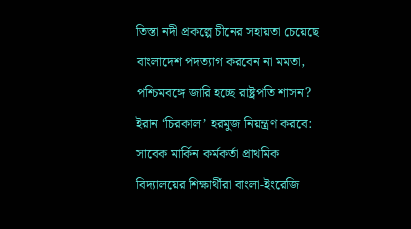তিস্তা নদী প্রকল্পে চীনের সহায়তা চেয়েছে বাংলাদেশ পদত্যাগ করবেন না মমতা, পশ্চিমবঙ্গে জারি হচ্ছে রাষ্ট্রপতি শাসন? ইরান ‘চিরকাল’ হরমুজ নিয়ন্ত্রণ করবে: সাবেক মার্কিন কর্মকর্তা প্রাথমিক বিদ্যালয়ের শিক্ষার্থীরা বাংলা-ইংরেজি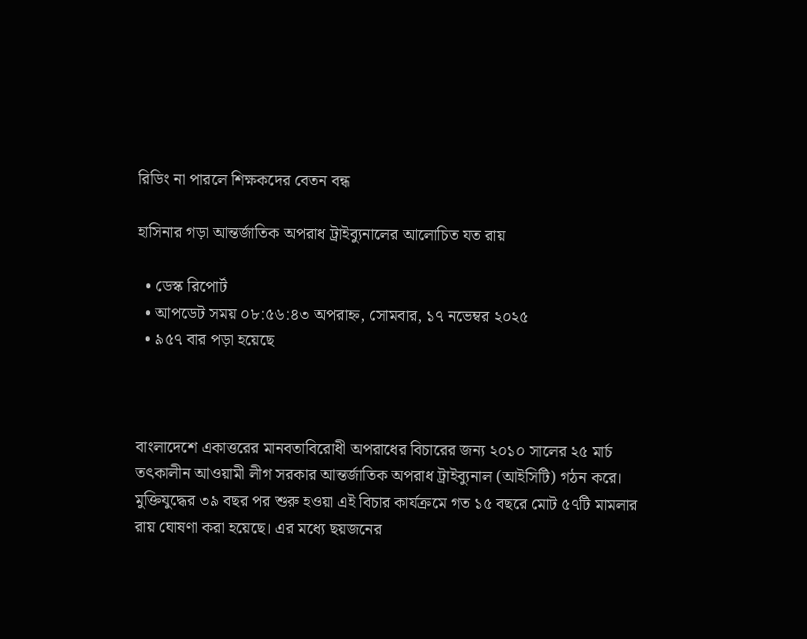রিডিং না পারলে শিক্ষকদের বেতন বন্ধ

হাসিনার গড়া আন্তর্জাতিক অপরাধ ট্রাইব্যুনালের আলোচিত যত রায়

  • ডেস্ক রিপোর্ট
  • আপডেট সময় ০৮:৫৬:৪৩ অপরাহ্ন, সোমবার, ১৭ নভেম্বর ২০২৫
  • ৯৫৭ বার পড়া হয়েছে



বাংলাদেশে একাত্তরের মানবতাবিরোধী অপরাধের বিচারের জন্য ২০১০ সালের ২৫ মার্চ তৎকালীন আওয়ামী লীগ সরকার আন্তর্জাতিক অপরাধ ট্রাইব্যুনাল (আইসিটি) গঠন করে। মুক্তিযুদ্ধের ৩৯ বছর পর শুরু হওয়া এই বিচার কার্যক্রমে গত ১৫ বছরে মোট ৫৭টি মামলার রায় ঘোষণা করা হয়েছে। এর মধ্যে ছয়জনের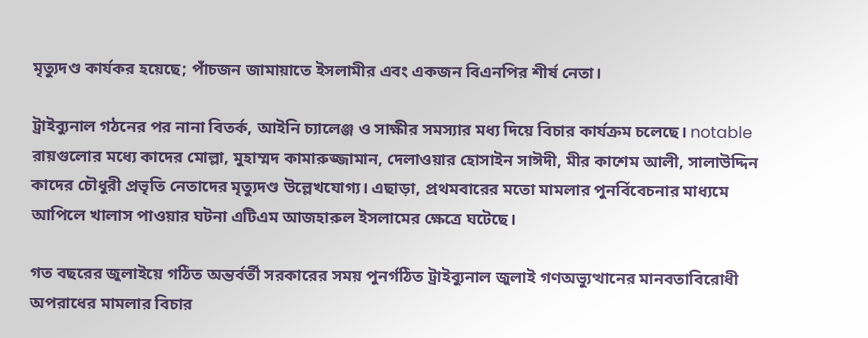মৃত্যুদণ্ড কার্যকর হয়েছে; পাঁচজন জামায়াতে ইসলামীর এবং একজন বিএনপির শীর্ষ নেতা।

ট্রাইব্যুনাল গঠনের পর নানা বিতর্ক, আইনি চ্যালেঞ্জ ও সাক্ষীর সমস্যার মধ্য দিয়ে বিচার কার্যক্রম চলেছে। notable রায়গুলোর মধ্যে কাদের মোল্লা, মুহাম্মদ কামারুজ্জামান, দেলাওয়ার হোসাইন সাঈদী, মীর কাশেম আলী, সালাউদ্দিন কাদের চৌধুরী প্রভৃতি নেতাদের মৃত্যুদণ্ড উল্লেখযোগ্য। এছাড়া, প্রথমবারের মতো মামলার পুনর্বিবেচনার মাধ্যমে আপিলে খালাস পাওয়ার ঘটনা এটিএম আজহারুল ইসলামের ক্ষেত্রে ঘটেছে।

গত বছরের জুলাইয়ে গঠিত অন্তর্বর্তী সরকারের সময় পুনর্গঠিত ট্রাইব্যুনাল জুলাই গণঅভ্যুত্থানের মানবতাবিরোধী অপরাধের মামলার বিচার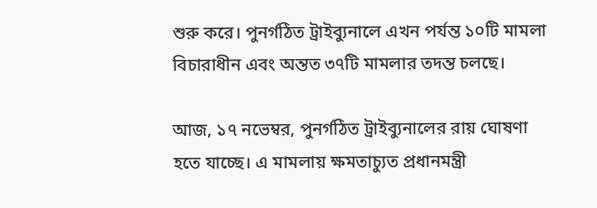শুরু করে। পুনর্গঠিত ট্রাইব্যুনালে এখন পর্যন্ত ১০টি মামলা বিচারাধীন এবং অন্তত ৩৭টি মামলার তদন্ত চলছে।

আজ, ১৭ নভেম্বর, পুনর্গঠিত ট্রাইব্যুনালের রায় ঘোষণা হতে যাচ্ছে। এ মামলায় ক্ষমতাচ্যুত প্রধানমন্ত্রী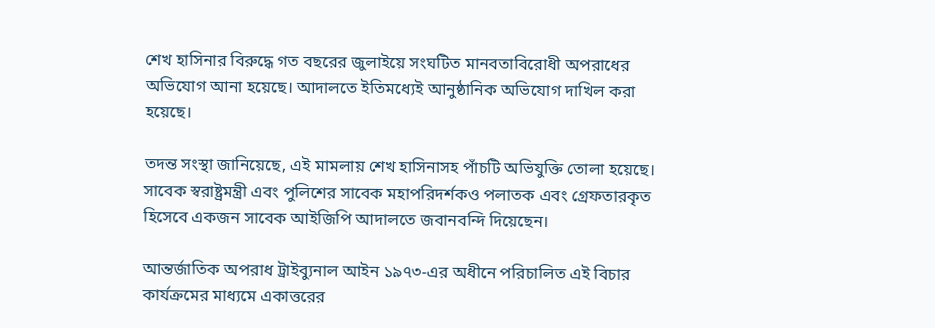শেখ হাসিনার বিরুদ্ধে গত বছরের জুলাইয়ে সংঘটিত মানবতাবিরোধী অপরাধের অভিযোগ আনা হয়েছে। আদালতে ইতিমধ্যেই আনুষ্ঠানিক অভিযোগ দাখিল করা হয়েছে।

তদন্ত সংস্থা জানিয়েছে, এই মামলায় শেখ হাসিনাসহ পাঁচটি অভিযুক্তি তোলা হয়েছে। সাবেক স্বরাষ্ট্রমন্ত্রী এবং পুলিশের সাবেক মহাপরিদর্শকও পলাতক এবং গ্রেফতারকৃত হিসেবে একজন সাবেক আইজিপি আদালতে জবানবন্দি দিয়েছেন।

আন্তর্জাতিক অপরাধ ট্রাইব্যুনাল আইন ১৯৭৩-এর অধীনে পরিচালিত এই বিচার কার্যক্রমের মাধ্যমে একাত্তরের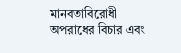মানবতাবিরোধী অপরাধের বিচার এবং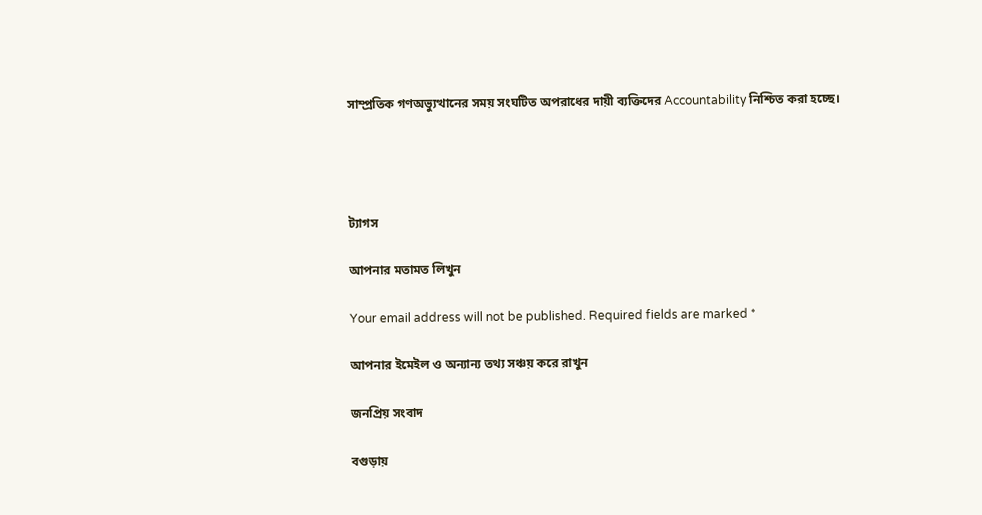সাম্প্রতিক গণঅভ্যুত্থানের সময় সংঘটিত অপরাধের দায়ী ব্যক্তিদের Accountability নিশ্চিত করা হচ্ছে।




ট্যাগস

আপনার মতামত লিখুন

Your email address will not be published. Required fields are marked *

আপনার ইমেইল ও অন্যান্য তথ্য সঞ্চয় করে রাখুন

জনপ্রিয় সংবাদ

বগুড়ায়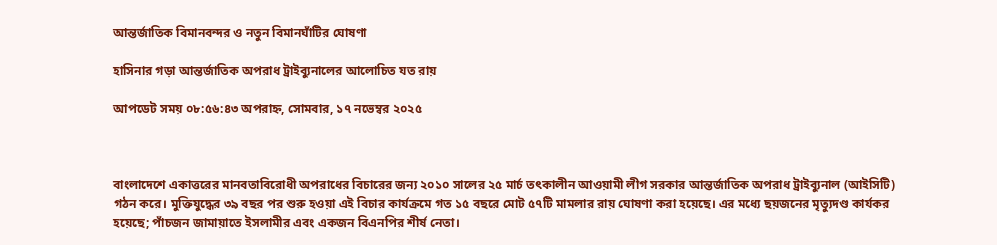আন্তর্জাতিক বিমানবন্দর ও নতুন বিমানঘাঁটির ঘোষণা

হাসিনার গড়া আন্তর্জাতিক অপরাধ ট্রাইব্যুনালের আলোচিত যত রায়

আপডেট সময় ০৮:৫৬:৪৩ অপরাহ্ন, সোমবার, ১৭ নভেম্বর ২০২৫



বাংলাদেশে একাত্তরের মানবতাবিরোধী অপরাধের বিচারের জন্য ২০১০ সালের ২৫ মার্চ তৎকালীন আওয়ামী লীগ সরকার আন্তর্জাতিক অপরাধ ট্রাইব্যুনাল (আইসিটি) গঠন করে। মুক্তিযুদ্ধের ৩৯ বছর পর শুরু হওয়া এই বিচার কার্যক্রমে গত ১৫ বছরে মোট ৫৭টি মামলার রায় ঘোষণা করা হয়েছে। এর মধ্যে ছয়জনের মৃত্যুদণ্ড কার্যকর হয়েছে; পাঁচজন জামায়াতে ইসলামীর এবং একজন বিএনপির শীর্ষ নেতা।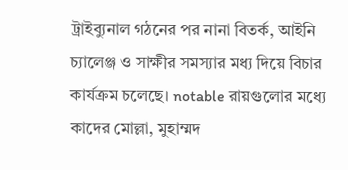ট্রাইব্যুনাল গঠনের পর নানা বিতর্ক, আইনি চ্যালেঞ্জ ও সাক্ষীর সমস্যার মধ্য দিয়ে বিচার কার্যক্রম চলেছে। notable রায়গুলোর মধ্যে কাদের মোল্লা, মুহাম্মদ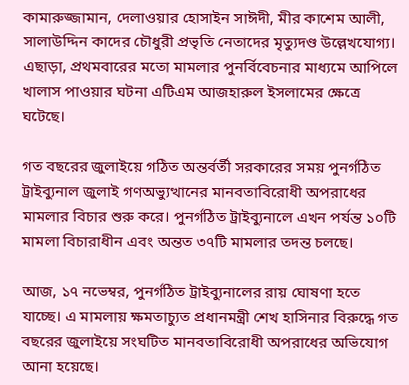কামারুজ্জামান, দেলাওয়ার হোসাইন সাঈদী, মীর কাশেম আলী, সালাউদ্দিন কাদের চৌধুরী প্রভৃতি নেতাদের মৃত্যুদণ্ড উল্লেখযোগ্য। এছাড়া, প্রথমবারের মতো মামলার পুনর্বিবেচনার মাধ্যমে আপিলে খালাস পাওয়ার ঘটনা এটিএম আজহারুল ইসলামের ক্ষেত্রে ঘটেছে।

গত বছরের জুলাইয়ে গঠিত অন্তর্বর্তী সরকারের সময় পুনর্গঠিত ট্রাইব্যুনাল জুলাই গণঅভ্যুত্থানের মানবতাবিরোধী অপরাধের মামলার বিচার শুরু করে। পুনর্গঠিত ট্রাইব্যুনালে এখন পর্যন্ত ১০টি মামলা বিচারাধীন এবং অন্তত ৩৭টি মামলার তদন্ত চলছে।

আজ, ১৭ নভেম্বর, পুনর্গঠিত ট্রাইব্যুনালের রায় ঘোষণা হতে যাচ্ছে। এ মামলায় ক্ষমতাচ্যুত প্রধানমন্ত্রী শেখ হাসিনার বিরুদ্ধে গত বছরের জুলাইয়ে সংঘটিত মানবতাবিরোধী অপরাধের অভিযোগ আনা হয়েছে।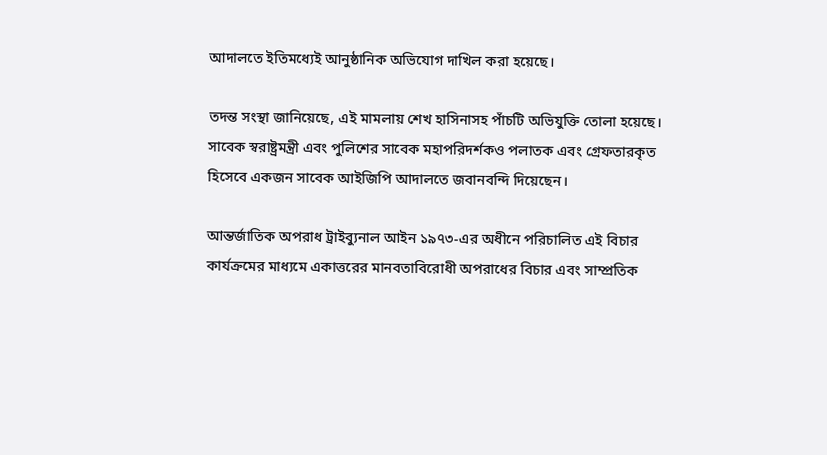আদালতে ইতিমধ্যেই আনুষ্ঠানিক অভিযোগ দাখিল করা হয়েছে।

তদন্ত সংস্থা জানিয়েছে, এই মামলায় শেখ হাসিনাসহ পাঁচটি অভিযুক্তি তোলা হয়েছে। সাবেক স্বরাষ্ট্রমন্ত্রী এবং পুলিশের সাবেক মহাপরিদর্শকও পলাতক এবং গ্রেফতারকৃত হিসেবে একজন সাবেক আইজিপি আদালতে জবানবন্দি দিয়েছেন।

আন্তর্জাতিক অপরাধ ট্রাইব্যুনাল আইন ১৯৭৩-এর অধীনে পরিচালিত এই বিচার কার্যক্রমের মাধ্যমে একাত্তরের মানবতাবিরোধী অপরাধের বিচার এবং সাম্প্রতিক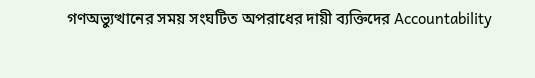গণঅভ্যুত্থানের সময় সংঘটিত অপরাধের দায়ী ব্যক্তিদের Accountability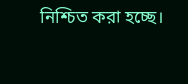নিশ্চিত করা হচ্ছে।